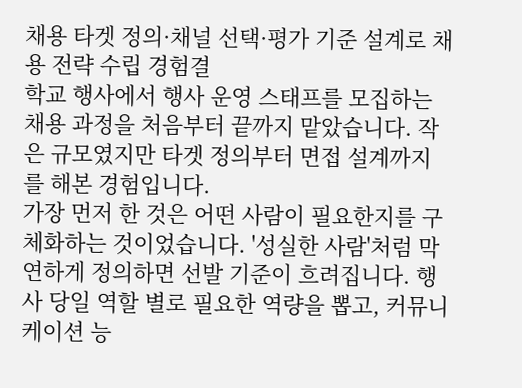채용 타겟 정의·채널 선택·평가 기준 설계로 채용 전략 수립 경험결
학교 행사에서 행사 운영 스태프를 모집하는 채용 과정을 처음부터 끝까지 맡았습니다. 작은 규모였지만 타겟 정의부터 면접 설계까지를 해본 경험입니다.
가장 먼저 한 것은 어떤 사람이 필요한지를 구체화하는 것이었습니다. '성실한 사람'처럼 막연하게 정의하면 선발 기준이 흐려집니다. 행사 당일 역할 별로 필요한 역량을 뽑고, 커뮤니케이션 능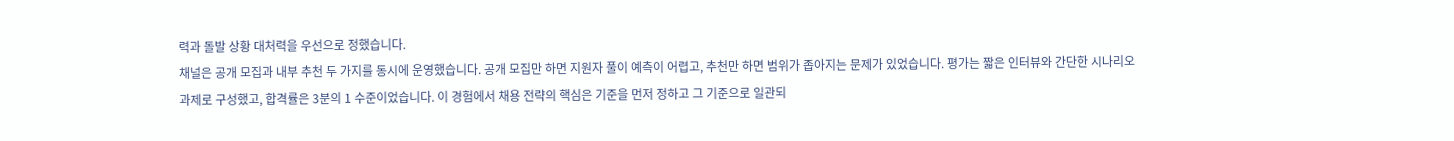력과 돌발 상황 대처력을 우선으로 정했습니다.
채널은 공개 모집과 내부 추천 두 가지를 동시에 운영했습니다. 공개 모집만 하면 지원자 풀이 예측이 어렵고, 추천만 하면 범위가 좁아지는 문제가 있었습니다. 평가는 짧은 인터뷰와 간단한 시나리오 과제로 구성했고, 합격률은 3분의 1 수준이었습니다. 이 경험에서 채용 전략의 핵심은 기준을 먼저 정하고 그 기준으로 일관되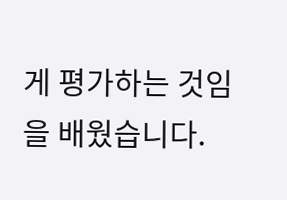게 평가하는 것임을 배웠습니다.